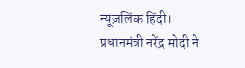न्यूज़लिंक हिंदी। प्रधानमंत्री नरेंद्र मोदी ने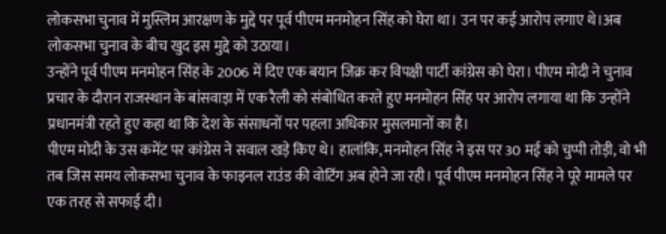लोकसभा चुनाव में मुस्लिम आरक्षण के मुद्दे पर पूर्व पीएम मनमोहन सिंह को घेरा था। उन पर कई आरोप लगाए थे।अब लोकसभा चुनाव के बीच खुद इस मुद्दे को उठाया।
उन्होंने पूर्व पीएम मनमोहन सिंह के 2006 में दिए एक बयान जिक्र कर विपक्षी पार्टी कांग्रेस को घेरा। पीएम मोदी ने चुनाव प्रचार के दौरान राजस्थान के बांसवाड़ा में एक रैली को संबोधित करते हुए मनमोहन सिंह पर आरोप लगाया था कि उन्होंने प्रधानमंत्री रहते हुए कहा था कि देश के संसाधनों पर पहला अधिकार मुसलमानों का है।
पीएम मोदी के उस कमेंट पर कांग्रेस ने सवाल खड़े किए थे। हालांकि, मनमोहन सिंह ने इस पर 30 मई को चुप्पी तोड़ी, वो भी तब जिस समय लोकसभा चुनाव के फाइनल राउंड की वोटिंग अब होने जा रही। पूर्व पीएम मनमोहन सिंह ने पूरे मामले पर एक तरह से सफाई दी।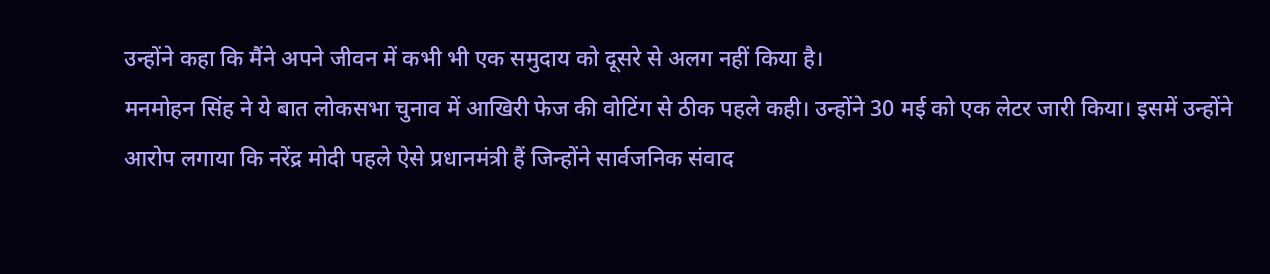उन्होंने कहा कि मैंने अपने जीवन में कभी भी एक समुदाय को दूसरे से अलग नहीं किया है।
मनमोहन सिंह ने ये बात लोकसभा चुनाव में आखिरी फेज की वोटिंग से ठीक पहले कही। उन्होंने 30 मई को एक लेटर जारी किया। इसमें उन्होंने आरोप लगाया कि नरेंद्र मोदी पहले ऐसे प्रधानमंत्री हैं जिन्होंने सार्वजनिक संवाद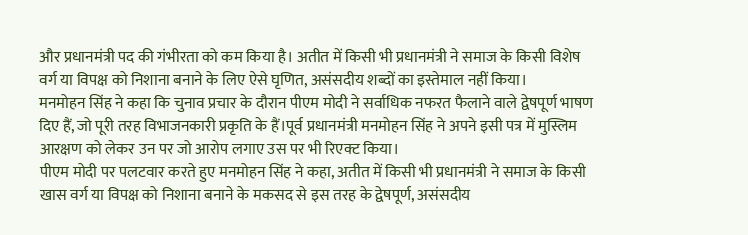और प्रधानमंत्री पद की गंभीरता को कम किया है। अतीत में किसी भी प्रधानमंत्री ने समाज के किसी विशेष वर्ग या विपक्ष को निशाना बनाने के लिए ऐसे घृणित, असंसदीय शब्दों का इस्तेमाल नहीं किया।
मनमोहन सिंह ने कहा कि चुनाव प्रचार के दौरान पीएम मोदी ने सर्वाधिक नफरत फैलाने वाले द्वेषपूर्ण भाषण दिए हैं, जो पूरी तरह विभाजनकारी प्रकृति के हैं।पूर्व प्रधानमंत्री मनमोहन सिंह ने अपने इसी पत्र में मुस्लिम आरक्षण को लेकर उन पर जो आरोप लगाए उस पर भी रिएक्ट किया।
पीएम मोदी पर पलटवार करते हुए मनमोहन सिंह ने कहा, अतीत में किसी भी प्रधानमंत्री ने समाज के किसी खास वर्ग या विपक्ष को निशाना बनाने के मकसद से इस तरह के द्वेषपूर्ण, असंसदीय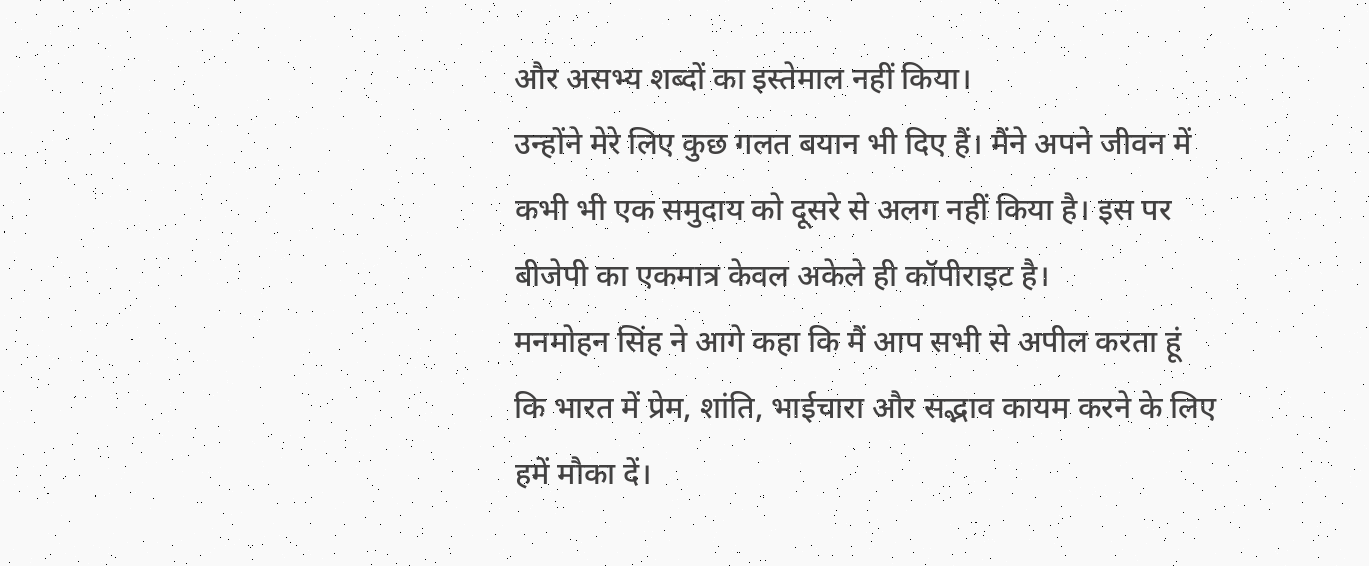और असभ्य शब्दों का इस्तेमाल नहीं किया।
उन्होंने मेरे लिए कुछ गलत बयान भी दिए हैं। मैंने अपने जीवन में कभी भी एक समुदाय को दूसरे से अलग नहीं किया है। इस पर बीजेपी का एकमात्र केवल अकेले ही कॉपीराइट है।
मनमोहन सिंह ने आगे कहा कि मैं आप सभी से अपील करता हूं कि भारत में प्रेम, शांति, भाईचारा और सद्भाव कायम करने के लिए हमें मौका दें।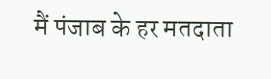मैं पंजाब के हर मतदाता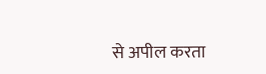से अपील करता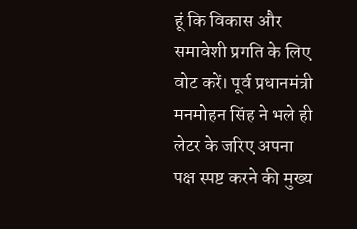हूं कि विकास और समावेशी प्रगति के लिए वोट करें। पूर्व प्रधानमंत्री मनमोहन सिंह ने भले ही लेटर के जरिए अपना पक्ष स्पष्ट करने की मुख्य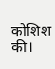कोशिश की।